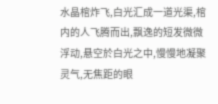水晶棺炸飞,白光汇成一道光渠,棺内的人飞腾而出,飘逸的短发微微浮动,悬空於白光之中,慢慢地凝聚灵气,无焦距的眼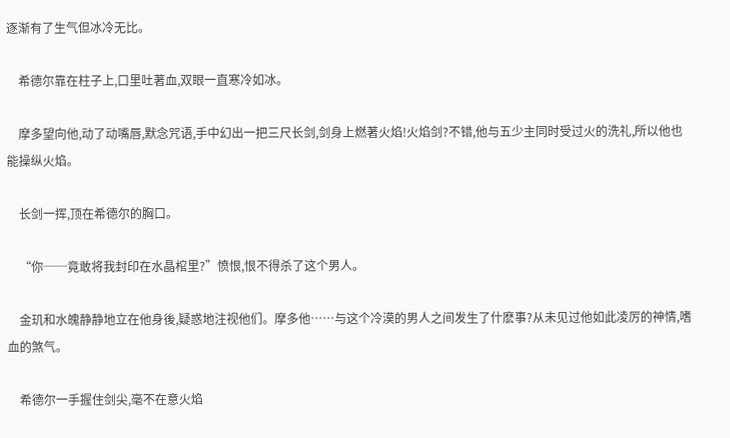逐渐有了生气但冰冷无比。

    希德尔靠在柱子上,口里吐著血,双眼一直寒冷如冰。

    摩多望向他,动了动嘴唇,默念咒语,手中幻出一把三尺长剑,剑身上燃著火焰!火焰剑?不错,他与五少主同时受过火的洗礼,所以他也能操纵火焰。

    长剑一挥,顶在希德尔的胸口。

    “你──竟敢将我封印在水晶棺里?”愤恨,恨不得杀了这个男人。

    金玑和水魄静静地立在他身後,疑惑地注视他们。摩多他……与这个冷漠的男人之间发生了什麽事?从未见过他如此凌厉的神情,嗜血的煞气。

    希德尔一手握住剑尖,毫不在意火焰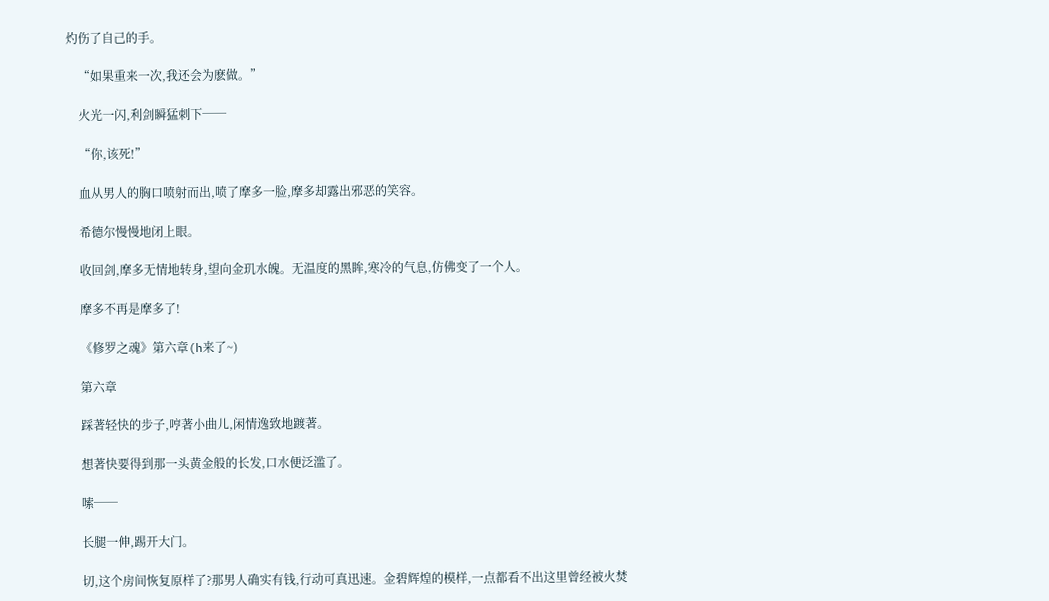灼伤了自己的手。

    “如果重来一次,我还会为麽做。”

    火光一闪,利剑瞬猛刺下──

    “你,该死!”

    血从男人的胸口喷射而出,喷了摩多一脸,摩多却露出邪恶的笑容。

    希德尔慢慢地闭上眼。

    收回剑,摩多无情地转身,望向金玑水魄。无温度的黑眸,寒冷的气息,仿佛变了一个人。

    摩多不再是摩多了!

    《修罗之魂》第六章(h来了~)

    第六章

    踩著轻快的步子,哼著小曲儿,闲情逸致地踱著。

    想著快要得到那一头黄金般的长发,口水便泛滥了。

    嗦──

    长腿一伸,踢开大门。

    切,这个房间恢复原样了?那男人确实有钱,行动可真迅速。金碧辉煌的模样,一点都看不出这里曾经被火焚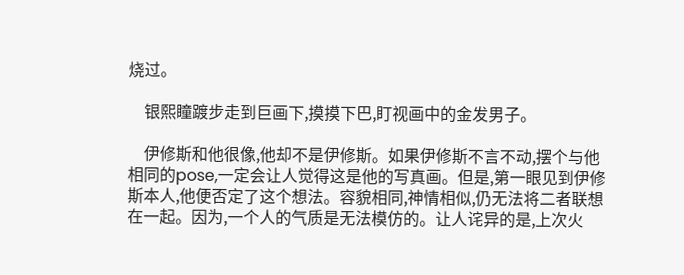烧过。

    银熙瞳踱步走到巨画下,摸摸下巴,盯视画中的金发男子。

    伊修斯和他很像,他却不是伊修斯。如果伊修斯不言不动,摆个与他相同的pose,一定会让人觉得这是他的写真画。但是,第一眼见到伊修斯本人,他便否定了这个想法。容貌相同,神情相似,仍无法将二者联想在一起。因为,一个人的气质是无法模仿的。让人诧异的是,上次火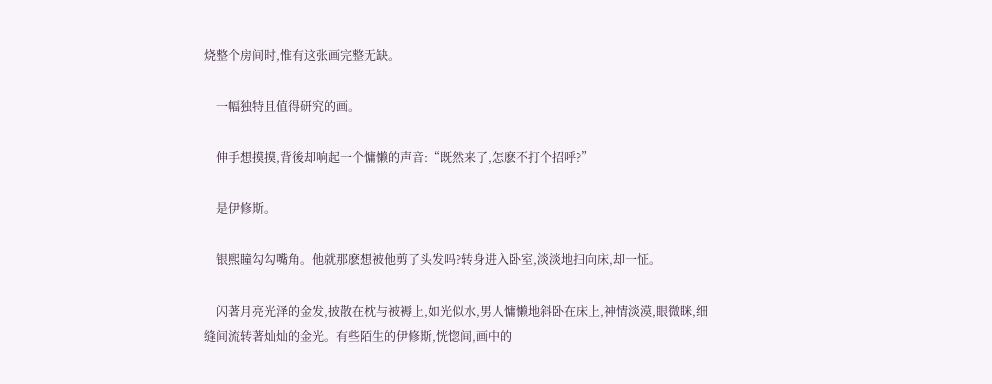烧整个房间时,惟有这张画完整无缺。

    一幅独特且值得研究的画。

    伸手想摸摸,背後却响起一个慵懒的声音:“既然来了,怎麽不打个招呼?”

    是伊修斯。

    银熙瞳勾勾嘴角。他就那麽想被他剪了头发吗?转身进入卧室,淡淡地扫向床,却一怔。

    闪著月亮光泽的金发,披散在枕与被褥上,如光似水,男人慵懒地斜卧在床上,神情淡漠,眼微眯,细缝间流转著灿灿的金光。有些陌生的伊修斯,恍惚间,画中的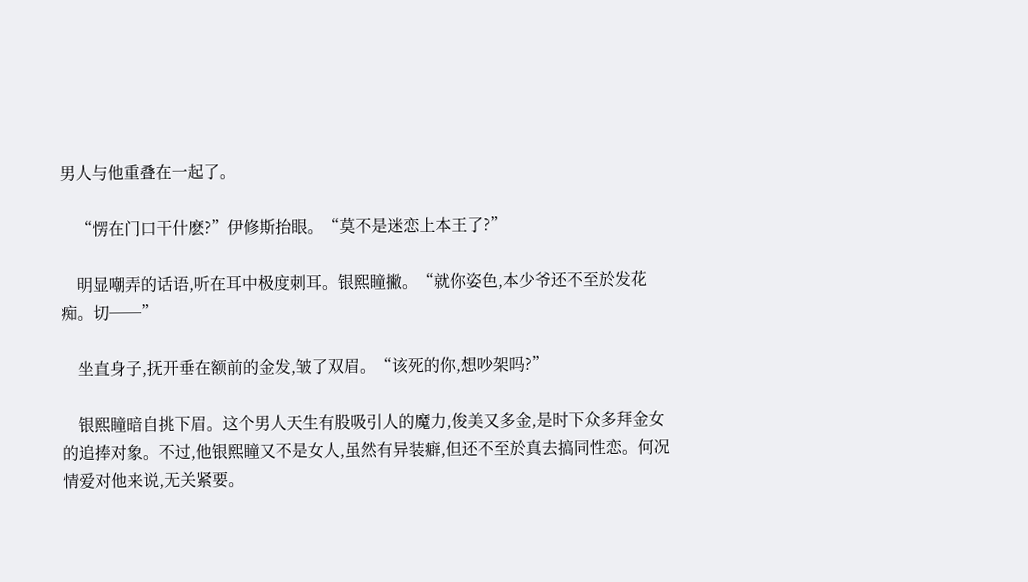男人与他重叠在一起了。

    “愣在门口干什麽?”伊修斯抬眼。“莫不是迷恋上本王了?”

    明显嘲弄的话语,听在耳中极度刺耳。银熙瞳撇。“就你姿色,本少爷还不至於发花痴。切──”

    坐直身子,抚开垂在额前的金发,皱了双眉。“该死的你,想吵架吗?”

    银熙瞳暗自挑下眉。这个男人天生有股吸引人的魔力,俊美又多金,是时下众多拜金女的追捧对象。不过,他银熙瞳又不是女人,虽然有异装癖,但还不至於真去搞同性恋。何况情爱对他来说,无关紧要。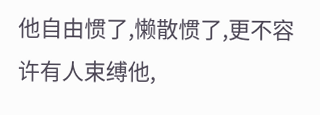他自由惯了,懒散惯了,更不容许有人束缚他,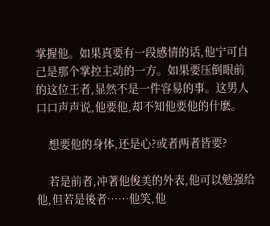掌握他。如果真要有一段感情的话,他宁可自己是那个掌控主动的一方。如果要压倒眼前的这位王者,显然不是一件容易的事。这男人口口声声说,他要他,却不知他要他的什麽。

    想要他的身体,还是心?或者两者皆要?

    若是前者,冲著他俊美的外表,他可以勉强给他,但若是後者……他笑,他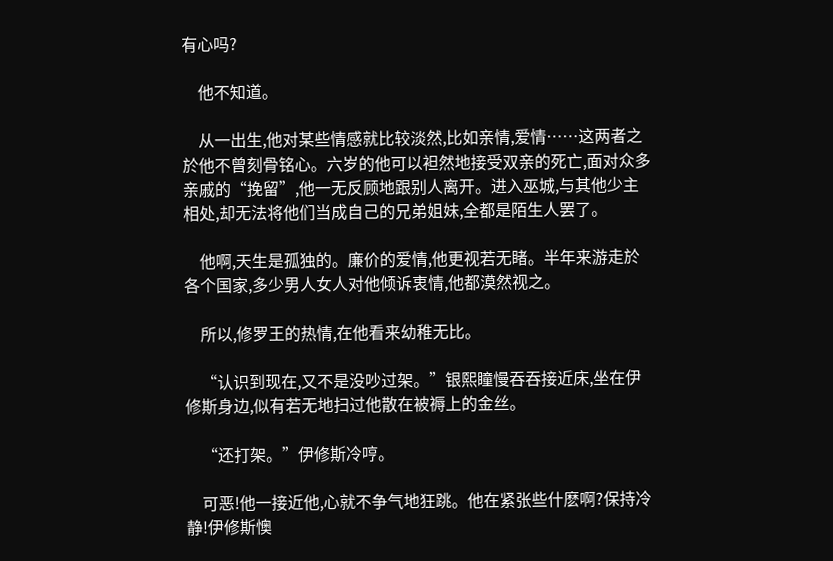有心吗?

    他不知道。

    从一出生,他对某些情感就比较淡然,比如亲情,爱情……这两者之於他不曾刻骨铭心。六岁的他可以袒然地接受双亲的死亡,面对众多亲戚的“挽留”,他一无反顾地跟别人离开。进入巫城,与其他少主相处,却无法将他们当成自己的兄弟姐妹,全都是陌生人罢了。

    他啊,天生是孤独的。廉价的爱情,他更视若无睹。半年来游走於各个国家,多少男人女人对他倾诉衷情,他都漠然视之。

    所以,修罗王的热情,在他看来幼稚无比。

    “认识到现在,又不是没吵过架。”银熙瞳慢吞吞接近床,坐在伊修斯身边,似有若无地扫过他散在被褥上的金丝。

    “还打架。”伊修斯冷哼。

    可恶!他一接近他,心就不争气地狂跳。他在紧张些什麽啊?保持冷静!伊修斯懊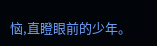恼,直瞪眼前的少年。